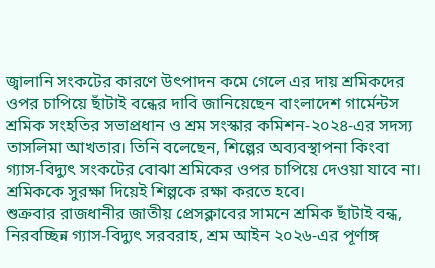জ্বালানি সংকটের কারণে উৎপাদন কমে গেলে এর দায় শ্রমিকদের ওপর চাপিয়ে ছাঁটাই বন্ধের দাবি জানিয়েছেন বাংলাদেশ গার্মেন্টস শ্রমিক সংহতির সভাপ্রধান ও শ্রম সংস্কার কমিশন-২০২৪-এর সদস্য তাসলিমা আখতার। তিনি বলেছেন, শিল্পের অব্যবস্থাপনা কিংবা গ্যাস-বিদ্যুৎ সংকটের বোঝা শ্রমিকের ওপর চাপিয়ে দেওয়া যাবে না। শ্রমিককে সুরক্ষা দিয়েই শিল্পকে রক্ষা করতে হবে।
শুক্রবার রাজধানীর জাতীয় প্রেসক্লাবের সামনে শ্রমিক ছাঁটাই বন্ধ, নিরবচ্ছিন্ন গ্যাস-বিদ্যুৎ সরবরাহ, শ্রম আইন ২০২৬-এর পূর্ণাঙ্গ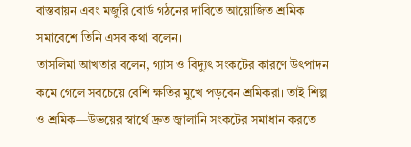বাস্তবায়ন এবং মজুরি বোর্ড গঠনের দাবিতে আয়োজিত শ্রমিক সমাবেশে তিনি এসব কথা বলেন।
তাসলিমা আখতার বলেন, গ্যাস ও বিদ্যুৎ সংকটের কারণে উৎপাদন কমে গেলে সবচেয়ে বেশি ক্ষতির মুখে পড়বেন শ্রমিকরা। তাই শিল্প ও শ্রমিক—উভয়ের স্বার্থে দ্রুত জ্বালানি সংকটের সমাধান করতে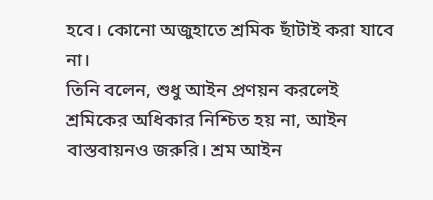হবে। কোনো অজুহাতে শ্রমিক ছাঁটাই করা যাবে না।
তিনি বলেন, শুধু আইন প্রণয়ন করলেই শ্রমিকের অধিকার নিশ্চিত হয় না, আইন বাস্তবায়নও জরুরি। শ্রম আইন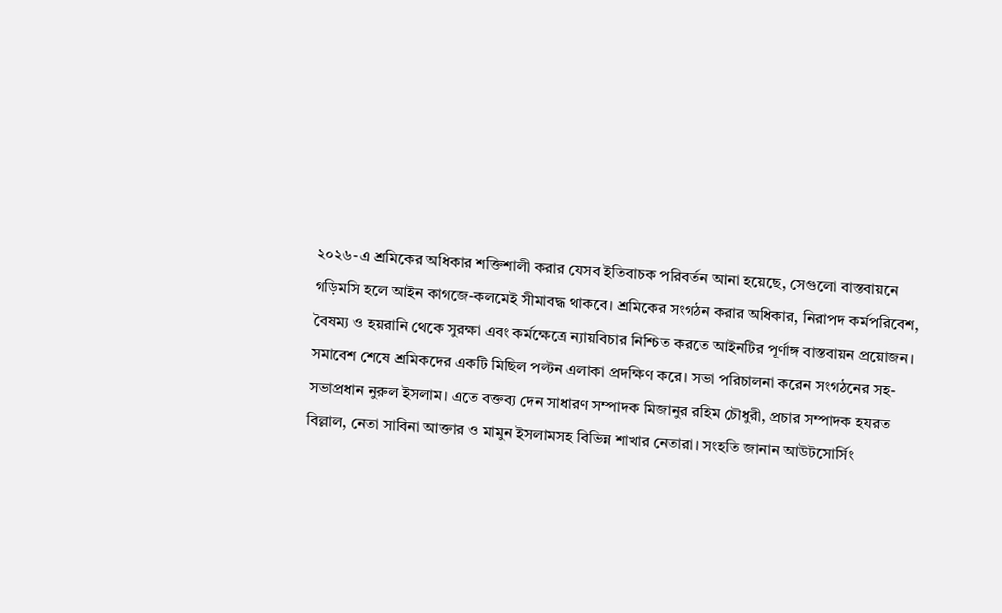২০২৬-এ শ্রমিকের অধিকার শক্তিশালী করার যেসব ইতিবাচক পরিবর্তন আনা হয়েছে, সেগুলো বাস্তবায়নে গড়িমসি হলে আইন কাগজে-কলমেই সীমাবদ্ধ থাকবে। শ্রমিকের সংগঠন করার অধিকার, নিরাপদ কর্মপরিবেশ, বৈষম্য ও হয়রানি থেকে সুরক্ষা এবং কর্মক্ষেত্রে ন্যায়বিচার নিশ্চিত করতে আইনটির পূর্ণাঙ্গ বাস্তবায়ন প্রয়োজন।
সমাবেশ শেষে শ্রমিকদের একটি মিছিল পল্টন এলাকা প্রদক্ষিণ করে। সভা পরিচালনা করেন সংগঠনের সহ-সভাপ্রধান নুরুল ইসলাম। এতে বক্তব্য দেন সাধারণ সম্পাদক মিজানুর রহিম চৌধুরী, প্রচার সম্পাদক হযরত বিল্লাল, নেতা সাবিনা আক্তার ও মামুন ইসলামসহ বিভিন্ন শাখার নেতারা। সংহতি জানান আউটসোর্সিং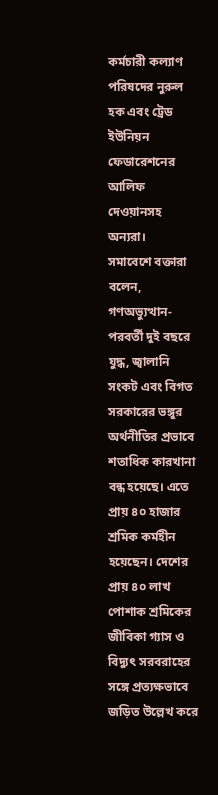কর্মচারী কল্যাণ পরিষদের নুরুল হক এবং ট্রেড ইউনিয়ন ফেডারেশনের আলিফ দেওয়ানসহ অন্যরা।
সমাবেশে বক্তারা বলেন, গণঅভ্যুত্থান-পরবর্তী দুই বছরে যুদ্ধ, জ্বালানি সংকট এবং বিগত সরকারের ভঙ্গুর অর্থনীতির প্রভাবে শতাধিক কারখানা বন্ধ হয়েছে। এতে প্রায় ৪০ হাজার শ্রমিক কর্মহীন হয়েছেন। দেশের প্রায় ৪০ লাখ পোশাক শ্রমিকের জীবিকা গ্যাস ও বিদ্যুৎ সরবরাহের সঙ্গে প্রত্যক্ষভাবে জড়িত উল্লেখ করে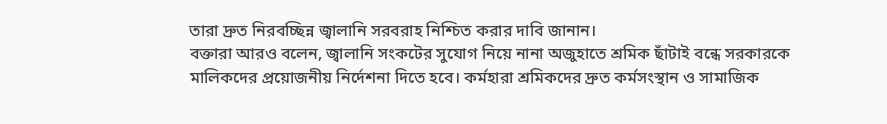তারা দ্রুত নিরবচ্ছিন্ন জ্বালানি সরবরাহ নিশ্চিত করার দাবি জানান।
বক্তারা আরও বলেন, জ্বালানি সংকটের সুযোগ নিয়ে নানা অজুহাতে শ্রমিক ছাঁটাই বন্ধে সরকারকে মালিকদের প্রয়োজনীয় নির্দেশনা দিতে হবে। কর্মহারা শ্রমিকদের দ্রুত কর্মসংস্থান ও সামাজিক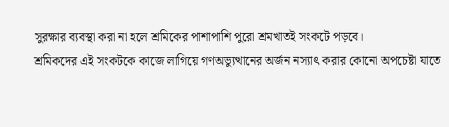সুরক্ষার ব্যবস্থা করা না হলে শ্রমিকের পাশাপাশি পুরো শ্রমখাতই সংকটে পড়বে।
শ্রমিকদের এই সংকটকে কাজে লাগিয়ে গণঅভ্যুত্থানের অর্জন নস্যাৎ করার কোনো অপচেষ্টা যাতে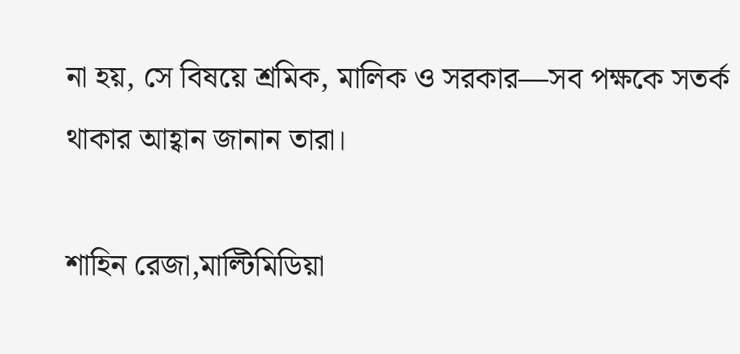না হয়, সে বিষয়ে শ্রমিক, মালিক ও সরকার—সব পক্ষকে সতর্ক থাকার আহ্বান জানান তারা।

শাহিন রেজা,মাল্টিমিডিয়া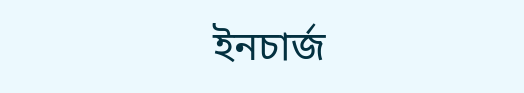ইনচার্জ